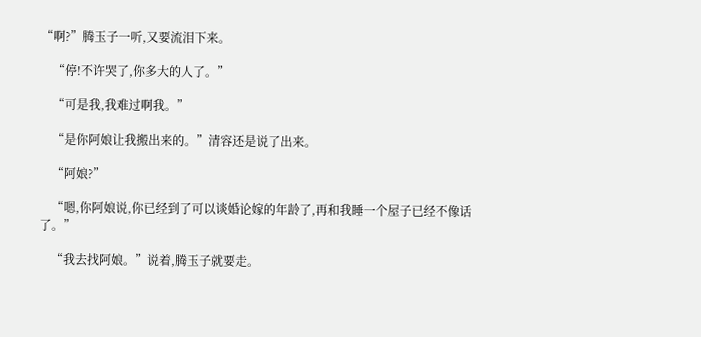“啊?”腾玉子一听,又要流泪下来。

    “停!不许哭了,你多大的人了。”

    “可是我,我难过啊我。”

    “是你阿娘让我搬出来的。”清容还是说了出来。

    “阿娘?”

    “嗯,你阿娘说,你已经到了可以谈婚论嫁的年龄了,再和我睡一个屋子已经不像话了。”

    “我去找阿娘。”说着,腾玉子就要走。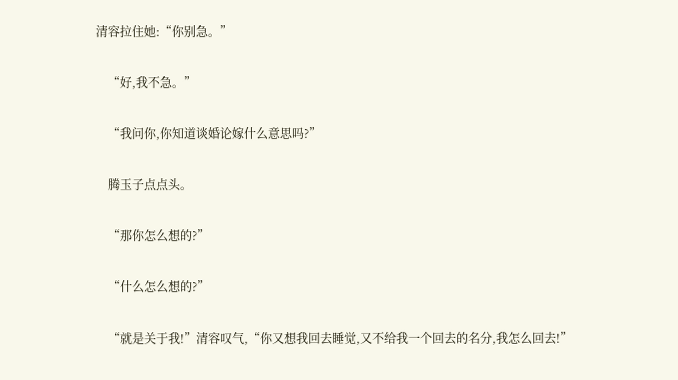清容拉住她:“你别急。”

    “好,我不急。”

    “我问你,你知道谈婚论嫁什么意思吗?”

    腾玉子点点头。

    “那你怎么想的?”

    “什么怎么想的?”

    “就是关于我!”清容叹气,“你又想我回去睡觉,又不给我一个回去的名分,我怎么回去!”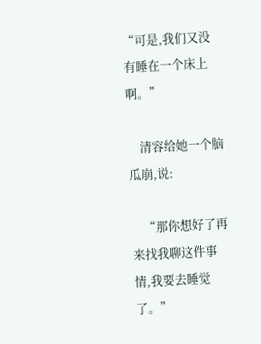“可是,我们又没有睡在一个床上啊。”

    清容给她一个脑瓜崩,说:

    “那你想好了再来找我聊这件事情,我要去睡觉了。”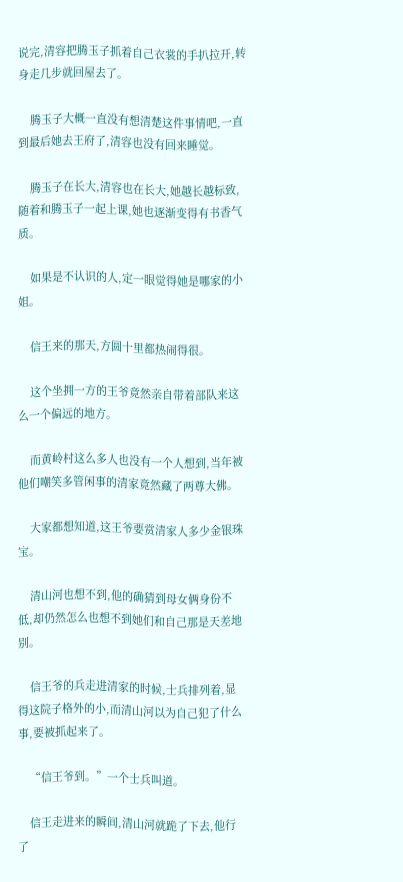说完,清容把腾玉子抓着自己衣裳的手扒拉开,转身走几步就回屋去了。

    腾玉子大概一直没有想清楚这件事情吧,一直到最后她去王府了,清容也没有回来睡觉。

    腾玉子在长大,清容也在长大,她越长越标致,随着和腾玉子一起上课,她也逐渐变得有书香气质。

    如果是不认识的人,定一眼觉得她是哪家的小姐。

    信王来的那天,方圆十里都热闹得很。

    这个坐拥一方的王爷竟然亲自带着部队来这么一个偏远的地方。

    而黄岭村这么多人也没有一个人想到,当年被他们嘲笑多管闲事的清家竟然藏了两尊大佛。

    大家都想知道,这王爷要赏清家人多少金银珠宝。

    清山河也想不到,他的确猜到母女俩身份不低,却仍然怎么也想不到她们和自己那是天差地别。

    信王爷的兵走进清家的时候,士兵排列着,显得这院子格外的小,而清山河以为自己犯了什么事,要被抓起来了。

    “信王爷到。”一个士兵叫道。

    信王走进来的瞬间,清山河就跪了下去,他行了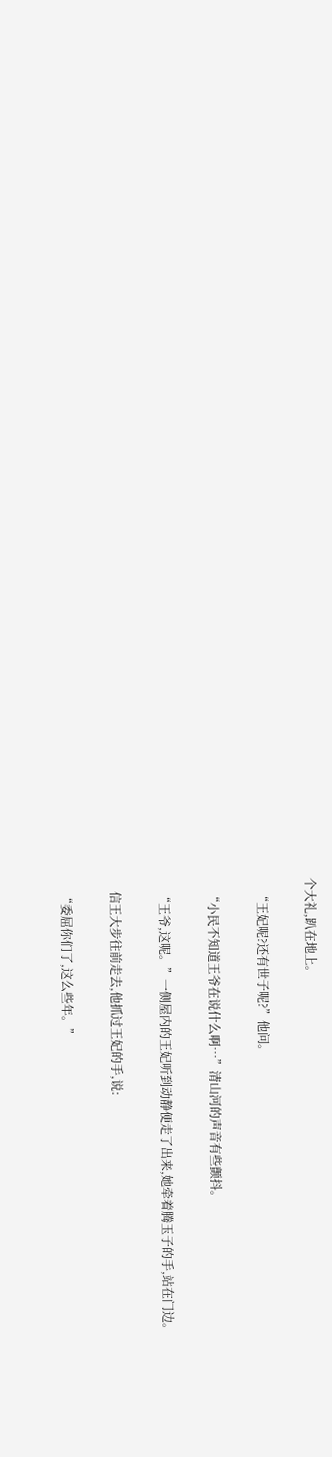个大礼,趴在地上。

    “王妃呢?还有世子呢?”他问。

    “小民不知道王爷在说什么啊…”清山河的声音有些颤抖。

    “王爷,这呢。”一侧屋内的王妃听到动静便走了出来,她牵着腾玉子的手,站在门边。

    信王大步往前走去,他抓过王妃的手,说:

    “委屈你们了,这么些年。”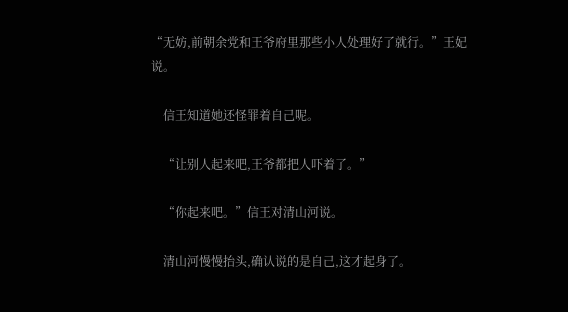“无妨,前朝余党和王爷府里那些小人处理好了就行。”王妃说。

    信王知道她还怪罪着自己呢。

    “让别人起来吧,王爷都把人吓着了。”

    “你起来吧。”信王对清山河说。

    清山河慢慢抬头,确认说的是自己,这才起身了。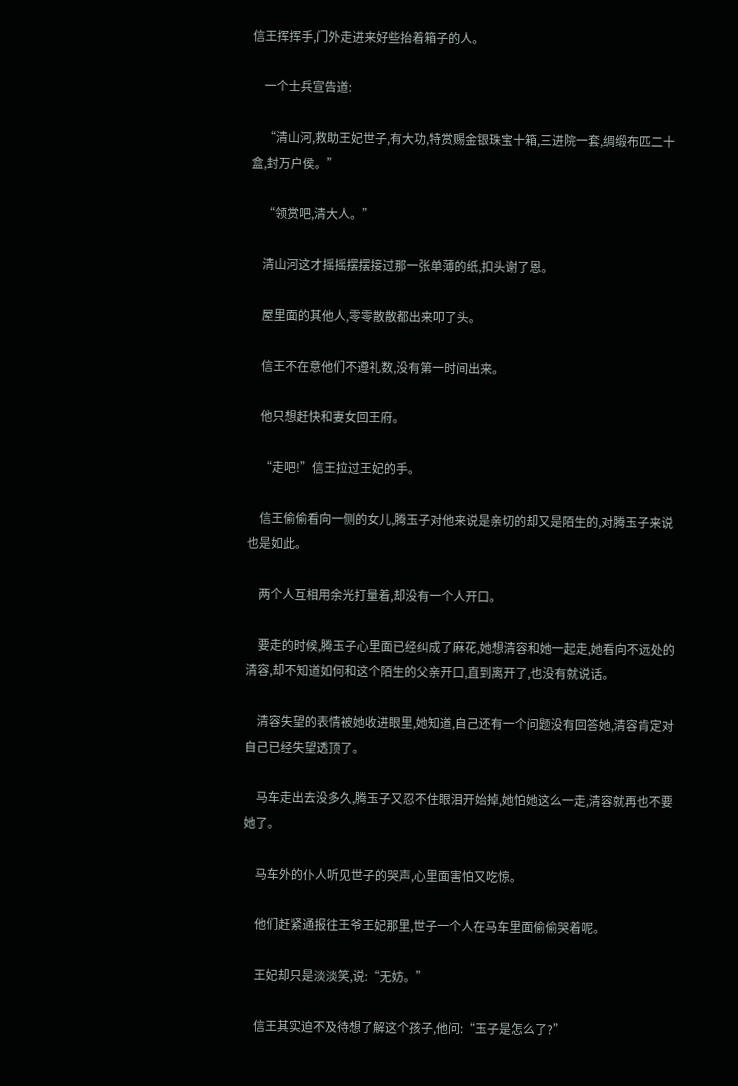信王挥挥手,门外走进来好些抬着箱子的人。

    一个士兵宣告道:

    “清山河,救助王妃世子,有大功,特赏赐金银珠宝十箱,三进院一套,绸缎布匹二十盒,封万户侯。”

    “领赏吧,清大人。”

    清山河这才摇摇摆摆接过那一张单薄的纸,扣头谢了恩。

    屋里面的其他人,零零散散都出来叩了头。

    信王不在意他们不遵礼数,没有第一时间出来。

    他只想赶快和妻女回王府。

    “走吧!”信王拉过王妃的手。

    信王偷偷看向一侧的女儿,腾玉子对他来说是亲切的却又是陌生的,对腾玉子来说也是如此。

    两个人互相用余光打量着,却没有一个人开口。

    要走的时候,腾玉子心里面已经纠成了麻花,她想清容和她一起走,她看向不远处的清容,却不知道如何和这个陌生的父亲开口,直到离开了,也没有就说话。

    清容失望的表情被她收进眼里,她知道,自己还有一个问题没有回答她,清容肯定对自己已经失望透顶了。

    马车走出去没多久,腾玉子又忍不住眼泪开始掉,她怕她这么一走,清容就再也不要她了。

    马车外的仆人听见世子的哭声,心里面害怕又吃惊。

    他们赶紧通报往王爷王妃那里,世子一个人在马车里面偷偷哭着呢。

    王妃却只是淡淡笑,说:“无妨。”

    信王其实迫不及待想了解这个孩子,他问:“玉子是怎么了?”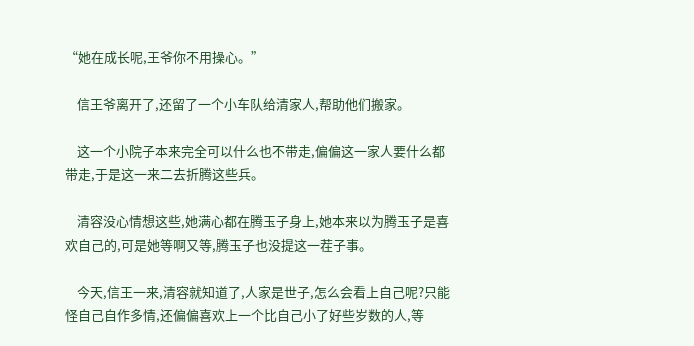“她在成长呢,王爷你不用操心。”

    信王爷离开了,还留了一个小车队给清家人,帮助他们搬家。

    这一个小院子本来完全可以什么也不带走,偏偏这一家人要什么都带走,于是这一来二去折腾这些兵。

    清容没心情想这些,她满心都在腾玉子身上,她本来以为腾玉子是喜欢自己的,可是她等啊又等,腾玉子也没提这一茬子事。

    今天,信王一来,清容就知道了,人家是世子,怎么会看上自己呢?只能怪自己自作多情,还偏偏喜欢上一个比自己小了好些岁数的人,等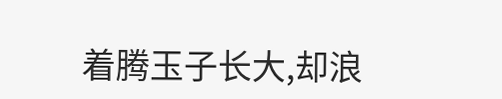着腾玉子长大,却浪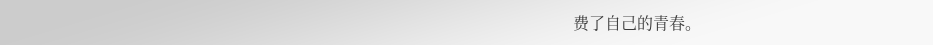费了自己的青春。